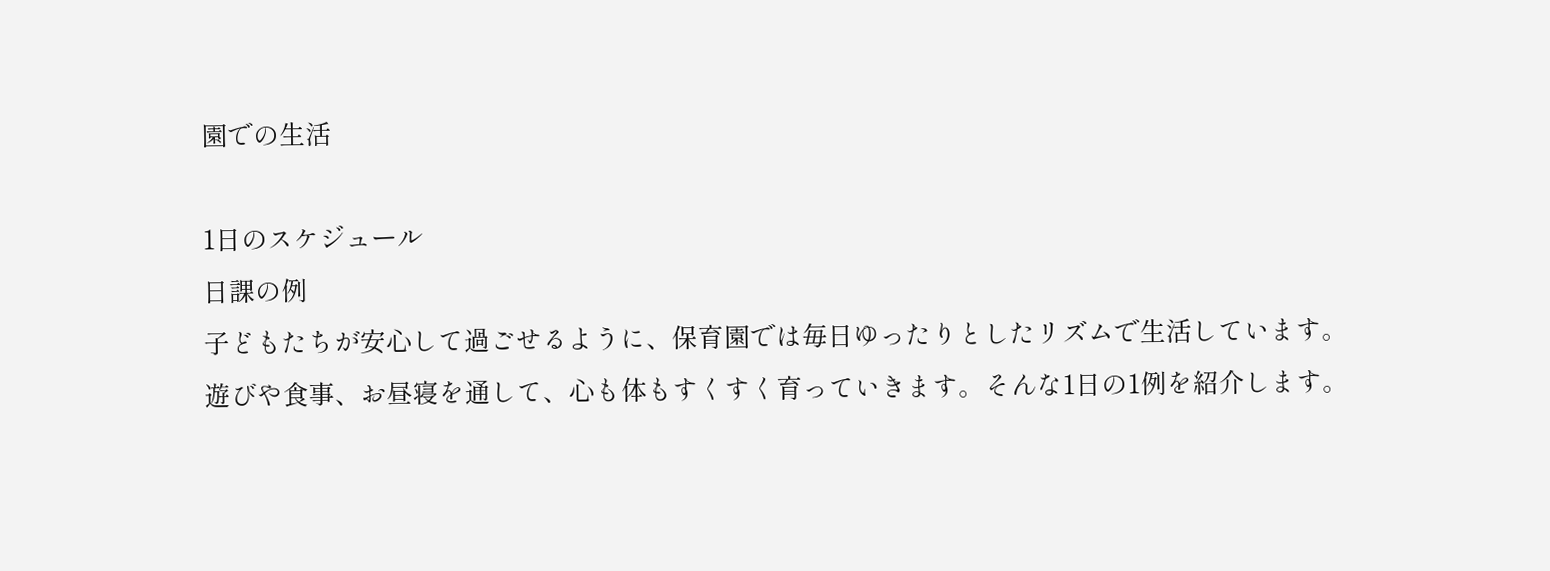園での生活

1日のスケジュール
日課の例
子どもたちが安心して過ごせるように、保育園では毎日ゆったりとしたリズムで生活しています。
遊びや食事、お昼寝を通して、心も体もすくすく育っていきます。そんな1日の1例を紹介します。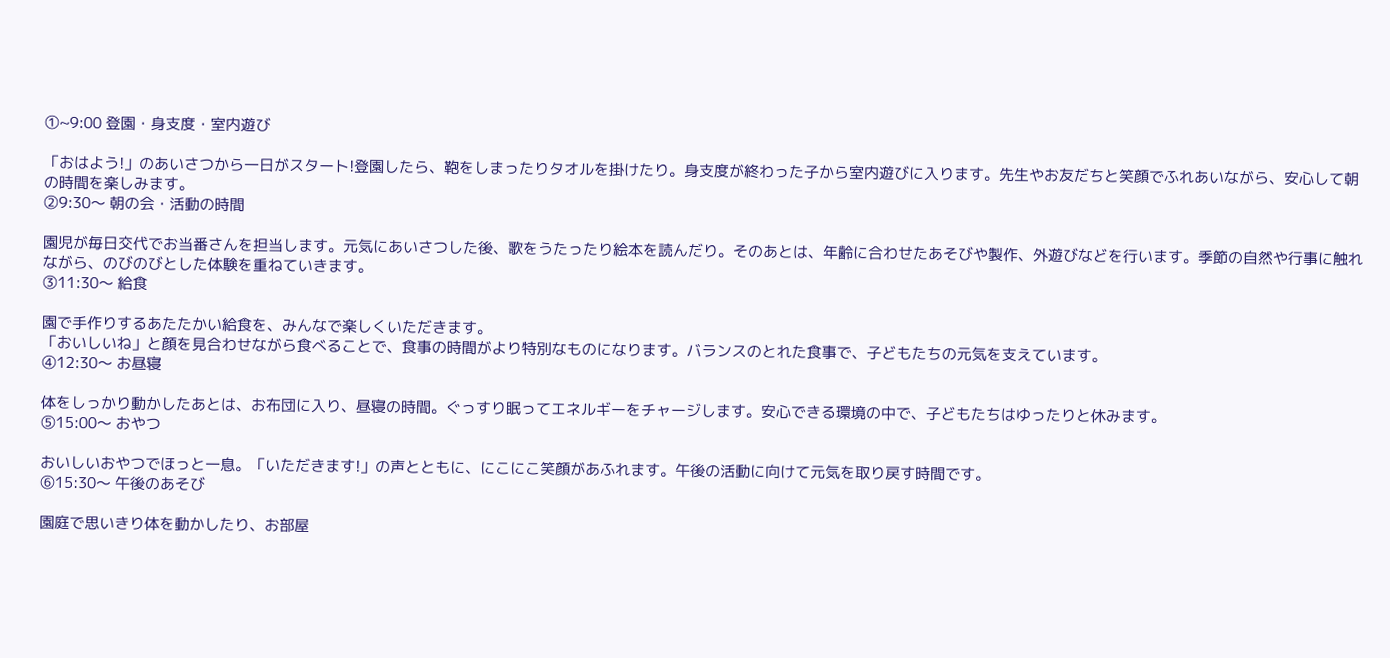①~9:00 登園・身支度・室内遊び

「おはよう!」のあいさつから一日がスタート!登園したら、鞄をしまったりタオルを掛けたり。身支度が終わった子から室内遊びに入ります。先生やお友だちと笑顔でふれあいながら、安心して朝の時間を楽しみます。
②9:30〜 朝の会・活動の時間

園児が毎日交代でお当番さんを担当します。元気にあいさつした後、歌をうたったり絵本を読んだり。そのあとは、年齢に合わせたあそびや製作、外遊びなどを行います。季節の自然や行事に触れながら、のびのびとした体験を重ねていきます。
③11:30〜 給食

園で手作りするあたたかい給食を、みんなで楽しくいただきます。
「おいしいね」と顔を見合わせながら食べることで、食事の時間がより特別なものになります。バランスのとれた食事で、子どもたちの元気を支えています。
④12:30〜 お昼寝

体をしっかり動かしたあとは、お布団に入り、昼寝の時間。ぐっすり眠ってエネルギーをチャージします。安心できる環境の中で、子どもたちはゆったりと休みます。
⑤15:00〜 おやつ

おいしいおやつでほっと一息。「いただきます!」の声とともに、にこにこ笑顔があふれます。午後の活動に向けて元気を取り戻す時間です。
⑥15:30〜 午後のあそび

園庭で思いきり体を動かしたり、お部屋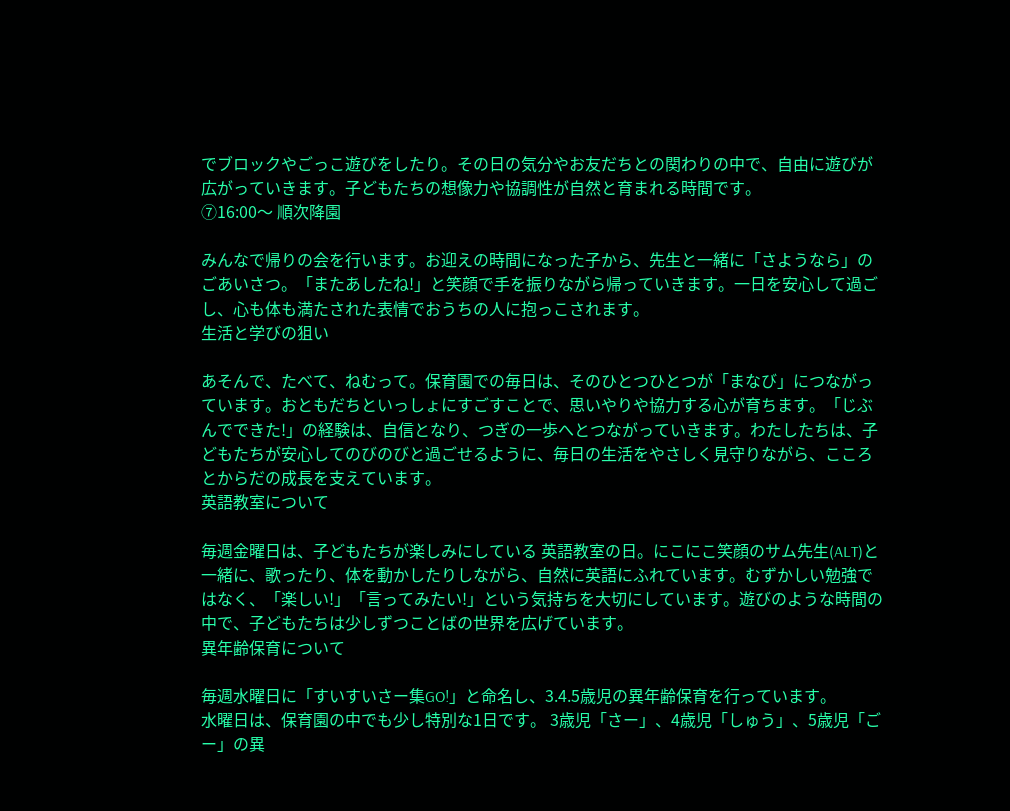でブロックやごっこ遊びをしたり。その日の気分やお友だちとの関わりの中で、自由に遊びが広がっていきます。子どもたちの想像力や協調性が自然と育まれる時間です。
⑦16:00〜 順次降園

みんなで帰りの会を行います。お迎えの時間になった子から、先生と一緒に「さようなら」のごあいさつ。「またあしたね!」と笑顔で手を振りながら帰っていきます。一日を安心して過ごし、心も体も満たされた表情でおうちの人に抱っこされます。
生活と学びの狙い

あそんで、たべて、ねむって。保育園での毎日は、そのひとつひとつが「まなび」につながっています。おともだちといっしょにすごすことで、思いやりや協力する心が育ちます。「じぶんでできた!」の経験は、自信となり、つぎの一歩へとつながっていきます。わたしたちは、子どもたちが安心してのびのびと過ごせるように、毎日の生活をやさしく見守りながら、こころとからだの成長を支えています。
英語教室について

毎週金曜日は、子どもたちが楽しみにしている 英語教室の日。にこにこ笑顔のサム先生(ALT)と一緒に、歌ったり、体を動かしたりしながら、自然に英語にふれています。むずかしい勉強ではなく、「楽しい!」「言ってみたい!」という気持ちを大切にしています。遊びのような時間の中で、子どもたちは少しずつことばの世界を広げています。
異年齢保育について

毎週水曜日に「すいすいさー集GO!」と命名し、3.4.5歳児の異年齢保育を行っています。
水曜日は、保育園の中でも少し特別な1日です。 3歳児「さー」、4歳児「しゅう」、5歳児「ごー」の異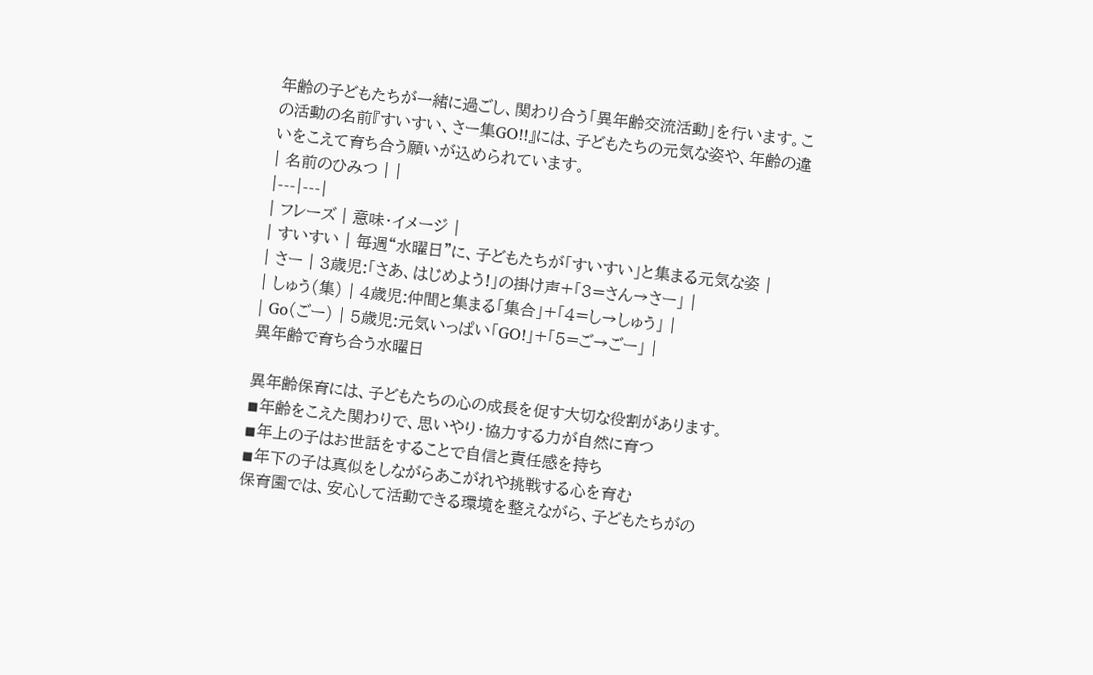年齢の子どもたちが一緒に過ごし、関わり合う「異年齢交流活動」を行います。この活動の名前『すいすい、さー集GO!!』には、子どもたちの元気な姿や、年齢の違いをこえて育ち合う願いが込められています。
| 名前のひみつ | |
|---|---|
| フレーズ | 意味・イメージ |
| すいすい | 毎週“水曜日”に、子どもたちが「すいすい」と集まる元気な姿 |
| さー | 3歳児:「さあ、はじめよう!」の掛け声+「3=さん→さー」 |
| しゅう(集) | 4歳児:仲間と集まる「集合」+「4=し→しゅう」 |
| Go(ごー) | 5歳児:元気いっぱい「GO!」+「5=ご→ごー」 |
異年齢で育ち合う水曜日

異年齢保育には、子どもたちの心の成長を促す大切な役割があります。
◾年齢をこえた関わりで、思いやり・協力する力が自然に育つ
◾年上の子はお世話をすることで自信と責任感を持ち
◾年下の子は真似をしながらあこがれや挑戦する心を育む
保育園では、安心して活動できる環境を整えながら、子どもたちがの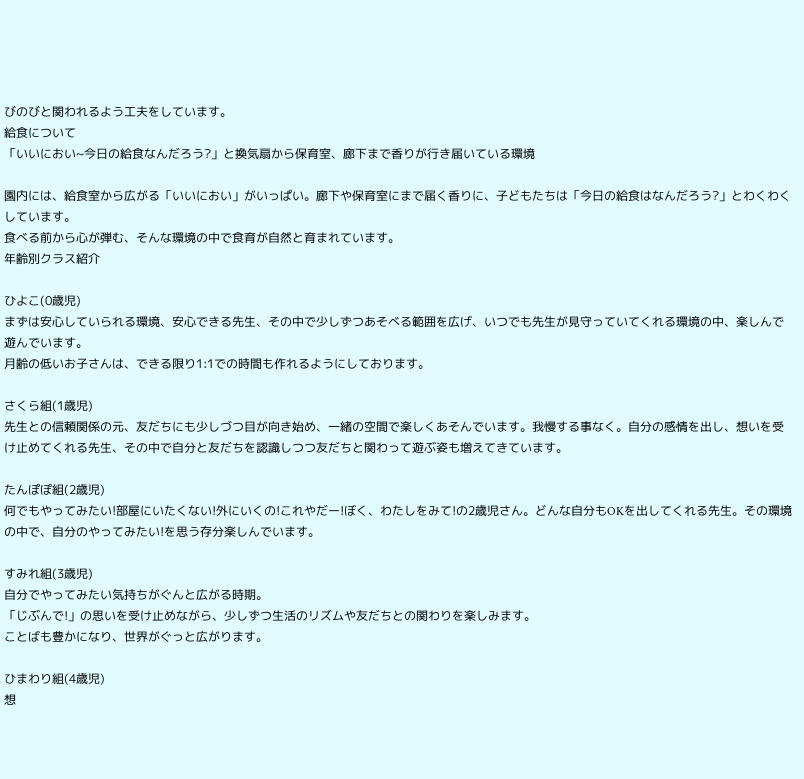びのびと関われるよう工夫をしています。
給食について
「いいにおい~今日の給食なんだろう?」と換気扇から保育室、廊下まで香りが行き届いている環境

園内には、給食室から広がる「いいにおい」がいっぱい。廊下や保育室にまで届く香りに、子どもたちは「今日の給食はなんだろう?」とわくわくしています。
食べる前から心が弾む、そんな環境の中で食育が自然と育まれています。
年齢別クラス紹介

ひよこ(0歳児)
まずは安心していられる環境、安心できる先生、その中で少しずつあそべる範囲を広げ、いつでも先生が見守っていてくれる環境の中、楽しんで遊んでいます。
月齢の低いお子さんは、できる限り1:1での時間も作れるようにしております。

さくら組(1歳児)
先生との信頼関係の元、友だちにも少しづつ目が向き始め、一緒の空間で楽しくあそんでいます。我慢する事なく。自分の感情を出し、想いを受け止めてくれる先生、その中で自分と友だちを認識しつつ友だちと関わって遊ぶ姿も増えてきています。

たんぽぽ組(2歳児)
何でもやってみたい!部屋にいたくない!外にいくの!これやだー!ぼく、わたしをみて!の2歳児さん。どんな自分もOKを出してくれる先生。その環境の中で、自分のやってみたい!を思う存分楽しんでいます。

すみれ組(3歳児)
自分でやってみたい気持ちがぐんと広がる時期。
「じぶんで!」の思いを受け止めながら、少しずつ生活のリズムや友だちとの関わりを楽しみます。
ことばも豊かになり、世界がぐっと広がります。

ひまわり組(4歳児)
想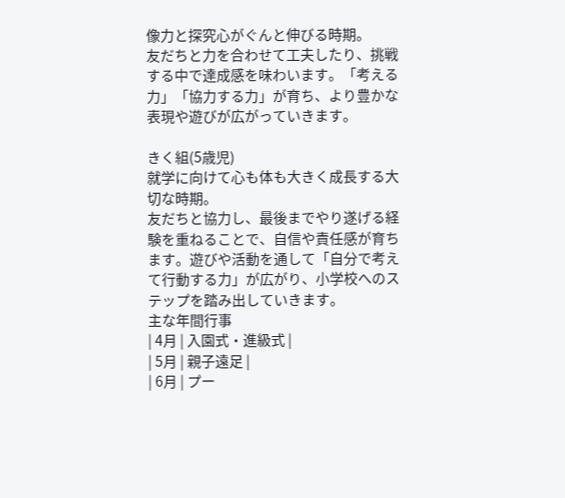像力と探究心がぐんと伸びる時期。
友だちと力を合わせて工夫したり、挑戦する中で達成感を味わいます。「考える力」「協力する力」が育ち、より豊かな表現や遊びが広がっていきます。

きく組(5歳児)
就学に向けて心も体も大きく成長する大切な時期。
友だちと協力し、最後までやり遂げる経験を重ねることで、自信や責任感が育ちます。遊びや活動を通して「自分で考えて行動する力」が広がり、小学校へのステップを踏み出していきます。
主な年間行事
| 4月 | 入園式・進級式 |
| 5月 | 親子遠足 |
| 6月 | プー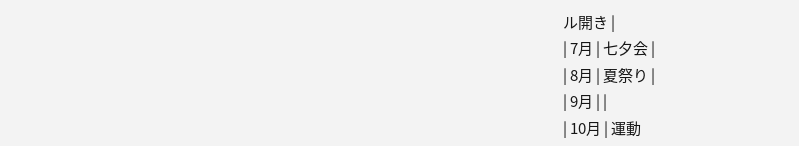ル開き |
| 7月 | 七夕会 |
| 8月 | 夏祭り |
| 9月 | |
| 10月 | 運動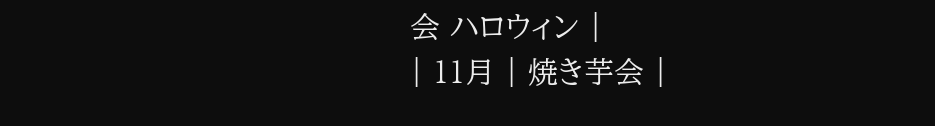会 ハロウィン |
| 11月 | 焼き芋会 |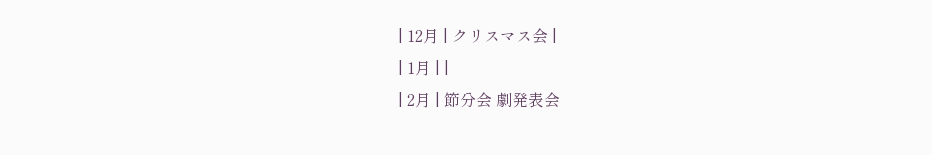| 12月 | クリスマス会 |
| 1月 | |
| 2月 | 節分会 劇発表会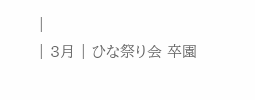|
| 3月 | ひな祭り会 卒園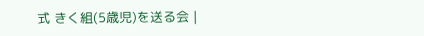式 きく組(5歳児)を送る会 |